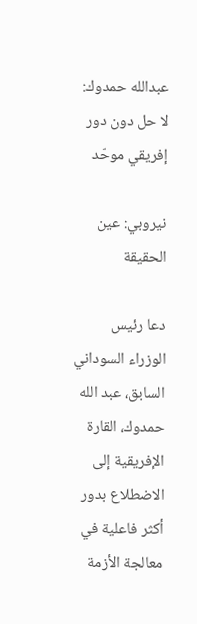عبدالله حمدوك: لا حل دون دور إفريقي موحّد

نيروبي: عين الحقيقة

دعا رئيس الوزراء السوداني السابق، عبد الله حمدوك، القارة الإفريقية إلى الاضطلاع بدور أكثر فاعلية في معالجة الأزمة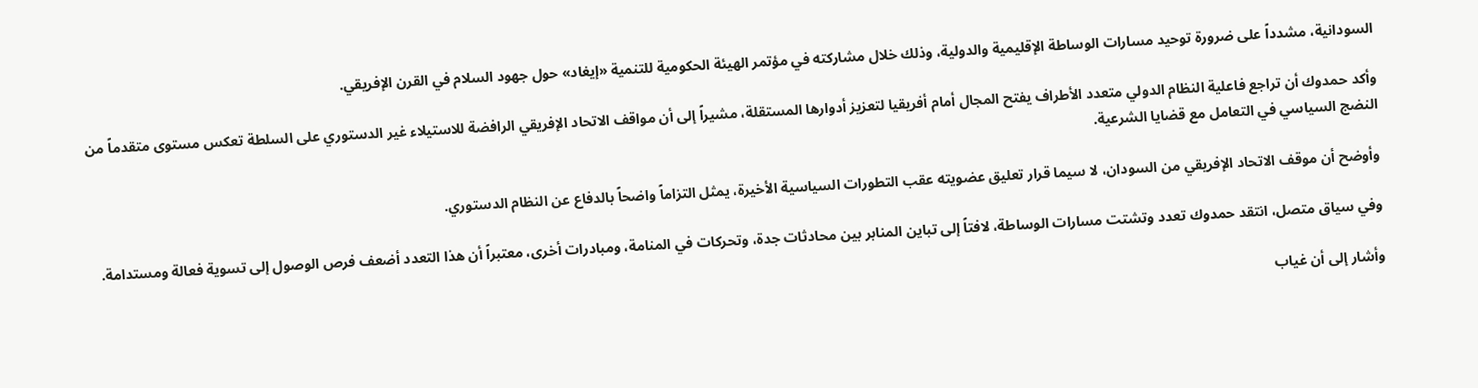السودانية، مشدداً على ضرورة توحيد مسارات الوساطة الإقليمية والدولية، وذلك خلال مشاركته في مؤتمر الهيئة الحكومية للتنمية «إيغاد» حول جهود السلام في القرن الإفريقي.

وأكد حمدوك أن تراجع فاعلية النظام الدولي متعدد الأطراف يفتح المجال أمام أفريقيا لتعزيز أدوارها المستقلة، مشيراً إلى أن مواقف الاتحاد الإفريقي الرافضة للاستيلاء غير الدستوري على السلطة تعكس مستوى متقدماً من النضج السياسي في التعامل مع قضايا الشرعية.

وأوضح أن موقف الاتحاد الإفريقي من السودان، لا سيما قرار تعليق عضويته عقب التطورات السياسية الأخيرة، يمثل التزاماً واضحاً بالدفاع عن النظام الدستوري.

وفي سياق متصل، انتقد حمدوك تعدد وتشتت مسارات الوساطة، لافتاً إلى تباين المنابر بين محادثات جدة، وتحركات في المنامة، ومبادرات أخرى، معتبراً أن هذا التعدد أضعف فرص الوصول إلى تسوية فعالة ومستدامة.

وأشار إلى أن غياب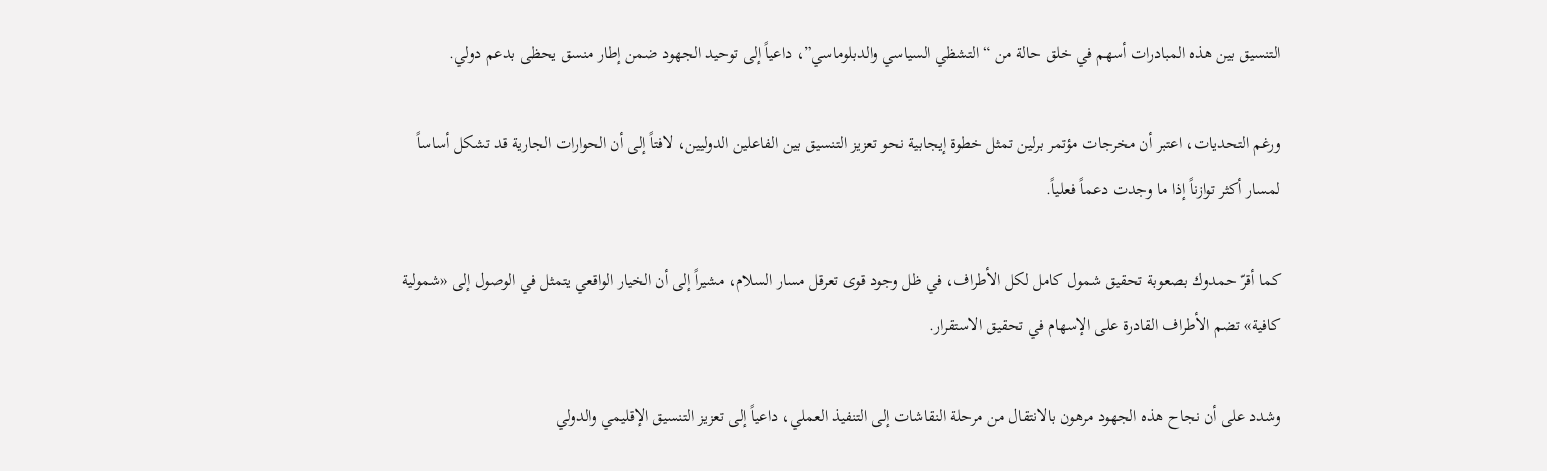التنسيق بين هذه المبادرات أسهم في خلق حالة من “التشظي السياسي والدبلوماسي”، داعياً إلى توحيد الجهود ضمن إطار منسق يحظى بدعم دولي.

ورغم التحديات، اعتبر أن مخرجات مؤتمر برلين تمثل خطوة إيجابية نحو تعزيز التنسيق بين الفاعلين الدوليين، لافتاً إلى أن الحوارات الجارية قد تشكل أساساً لمسار أكثر توازناً إذا ما وجدت دعماً فعلياً.

كما أقرّ حمدوك بصعوبة تحقيق شمول كامل لكل الأطراف، في ظل وجود قوى تعرقل مسار السلام، مشيراً إلى أن الخيار الواقعي يتمثل في الوصول إلى «شمولية كافية» تضم الأطراف القادرة على الإسهام في تحقيق الاستقرار.

وشدد على أن نجاح هذه الجهود مرهون بالانتقال من مرحلة النقاشات إلى التنفيذ العملي، داعياً إلى تعزيز التنسيق الإقليمي والدولي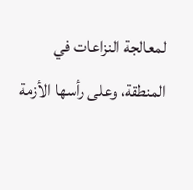لمعالجة النزاعات في المنطقة، وعلى رأسها الأزمة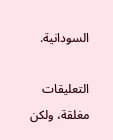السودانية.

التعليقات مغلقة، ولكن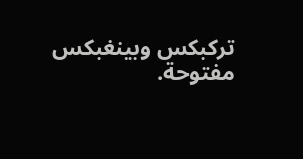تركبكس وبينغبكس مفتوحة.